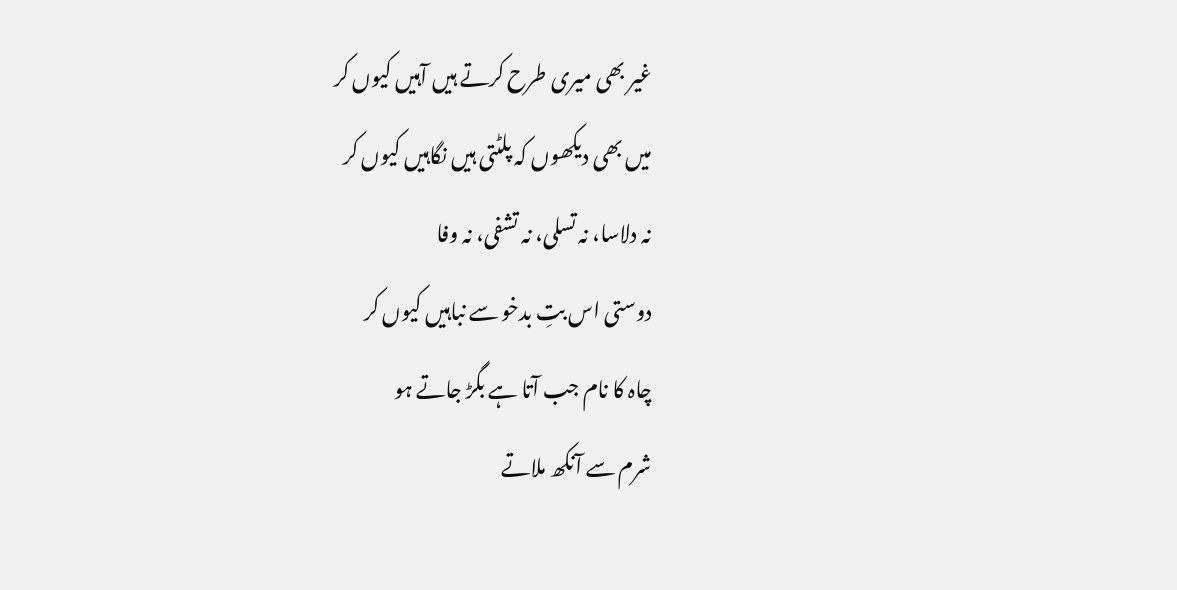غیر بھی میری طرح کرتے ہیں آہیں کیوں کر
میں بھی دیکھوں کہ پلٹتی ہیں نگاہیں کیوں کر
نہ دلاسا، نہ تسلی، نہ تشفی، نہ وفا
دوستی اس بتِ بدخو سے نباہیں کیوں کر
چاہ کا نام جب آتا ہے بگڑ جاتے ہو
شرم سے آنکھ ملاتے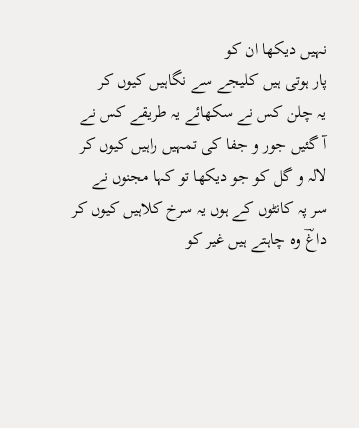نہیں دیکھا ان کو
پار ہوتی ہیں کلیجے سے نگاہیں کیوں کر
یہ چلن کس نے سکھائے یہ طریقے کس نے
آ گئیں جور و جفا کی تمہیں راہیں کیوں کر
لالہ و گل کو جو دیکھا تو کہا مجنوں نے
سر پہ کانٹوں کے ہوں یہ سرخ کلاہیں کیوں کر
داغؔ وہ چاہتے ہیں غیر کو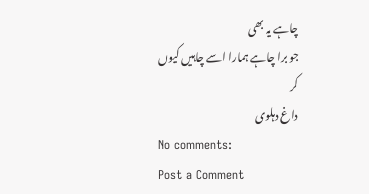چاہے یہ بھی
جو برا چاہے ہمارا اسے چاہیں کیوں کر
داغ دہلوی
No comments:
Post a Comment